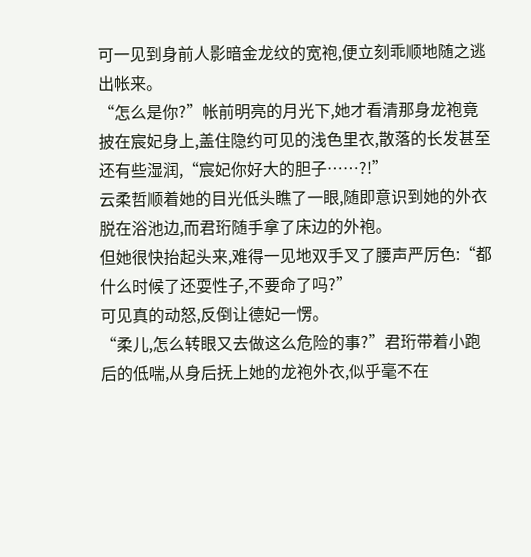可一见到身前人影暗金龙纹的宽袍,便立刻乖顺地随之逃出帐来。
“怎么是你?”帐前明亮的月光下,她才看清那身龙袍竟披在宸妃身上,盖住隐约可见的浅色里衣,散落的长发甚至还有些湿润,“宸妃你好大的胆子……?!”
云柔哲顺着她的目光低头瞧了一眼,随即意识到她的外衣脱在浴池边,而君珩随手拿了床边的外袍。
但她很快抬起头来,难得一见地双手叉了腰声严厉色:“都什么时候了还耍性子,不要命了吗?”
可见真的动怒,反倒让德妃一愣。
“柔儿,怎么转眼又去做这么危险的事?”君珩带着小跑后的低喘,从身后抚上她的龙袍外衣,似乎毫不在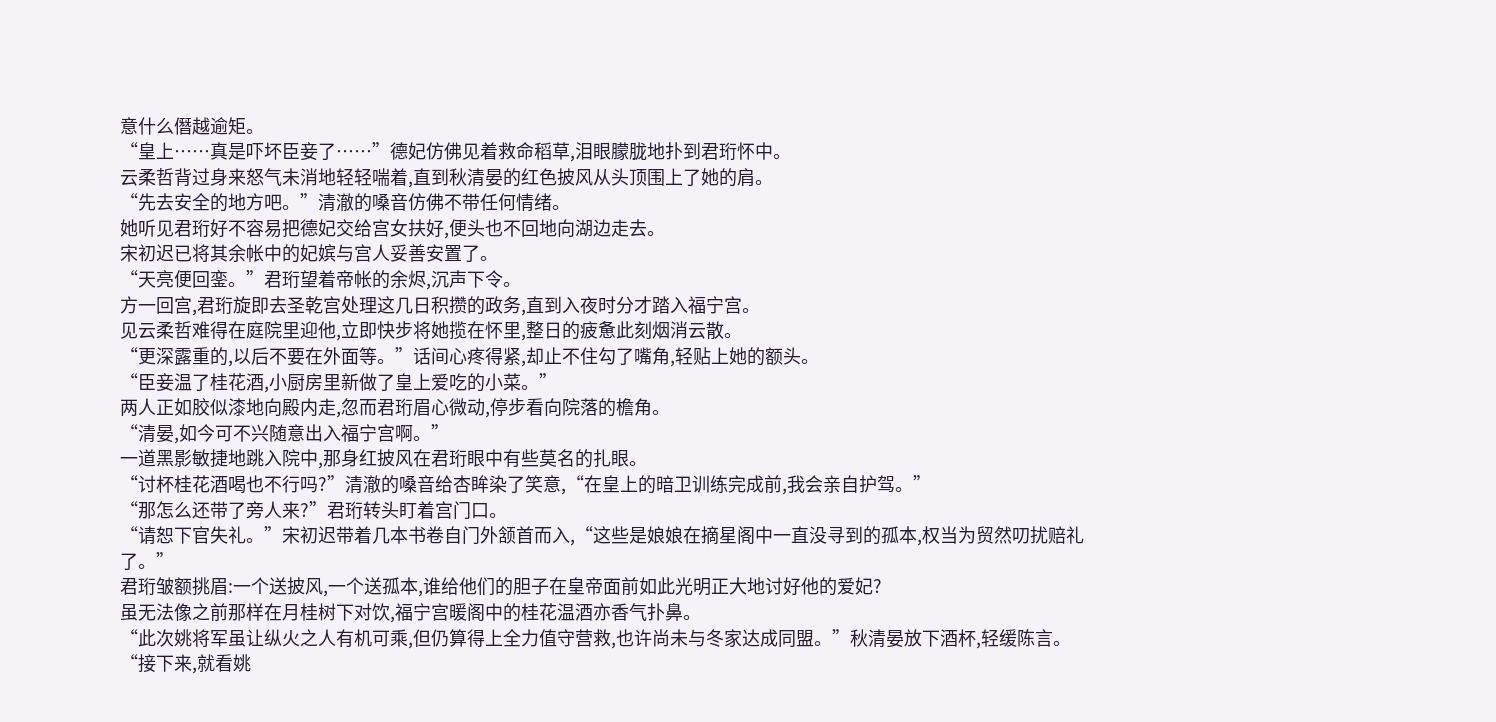意什么僭越逾矩。
“皇上……真是吓坏臣妾了……”德妃仿佛见着救命稻草,泪眼朦胧地扑到君珩怀中。
云柔哲背过身来怒气未消地轻轻喘着,直到秋清晏的红色披风从头顶围上了她的肩。
“先去安全的地方吧。”清澈的嗓音仿佛不带任何情绪。
她听见君珩好不容易把德妃交给宫女扶好,便头也不回地向湖边走去。
宋初迟已将其余帐中的妃嫔与宫人妥善安置了。
“天亮便回銮。”君珩望着帝帐的余烬,沉声下令。
方一回宫,君珩旋即去圣乾宫处理这几日积攒的政务,直到入夜时分才踏入福宁宫。
见云柔哲难得在庭院里迎他,立即快步将她揽在怀里,整日的疲惫此刻烟消云散。
“更深露重的,以后不要在外面等。”话间心疼得紧,却止不住勾了嘴角,轻贴上她的额头。
“臣妾温了桂花酒,小厨房里新做了皇上爱吃的小菜。”
两人正如胶似漆地向殿内走,忽而君珩眉心微动,停步看向院落的檐角。
“清晏,如今可不兴随意出入福宁宫啊。”
一道黑影敏捷地跳入院中,那身红披风在君珩眼中有些莫名的扎眼。
“讨杯桂花酒喝也不行吗?”清澈的嗓音给杏眸染了笑意,“在皇上的暗卫训练完成前,我会亲自护驾。”
“那怎么还带了旁人来?”君珩转头盯着宫门口。
“请恕下官失礼。”宋初迟带着几本书卷自门外颔首而入,“这些是娘娘在摘星阁中一直没寻到的孤本,权当为贸然叨扰赔礼了。”
君珩皱额挑眉:一个送披风,一个送孤本,谁给他们的胆子在皇帝面前如此光明正大地讨好他的爱妃?
虽无法像之前那样在月桂树下对饮,福宁宫暖阁中的桂花温酒亦香气扑鼻。
“此次姚将军虽让纵火之人有机可乘,但仍算得上全力值守营救,也许尚未与冬家达成同盟。”秋清晏放下酒杯,轻缓陈言。
“接下来,就看姚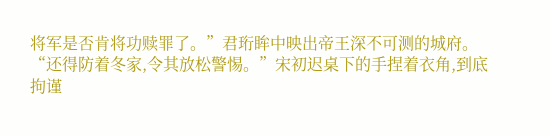将军是否肯将功赎罪了。”君珩眸中映出帝王深不可测的城府。
“还得防着冬家,令其放松警惕。”宋初迟桌下的手捏着衣角,到底拘谨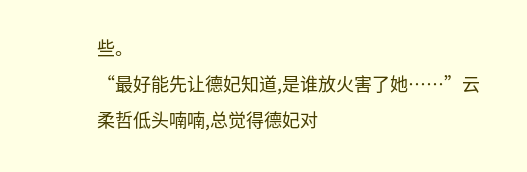些。
“最好能先让德妃知道,是谁放火害了她……”云柔哲低头喃喃,总觉得德妃对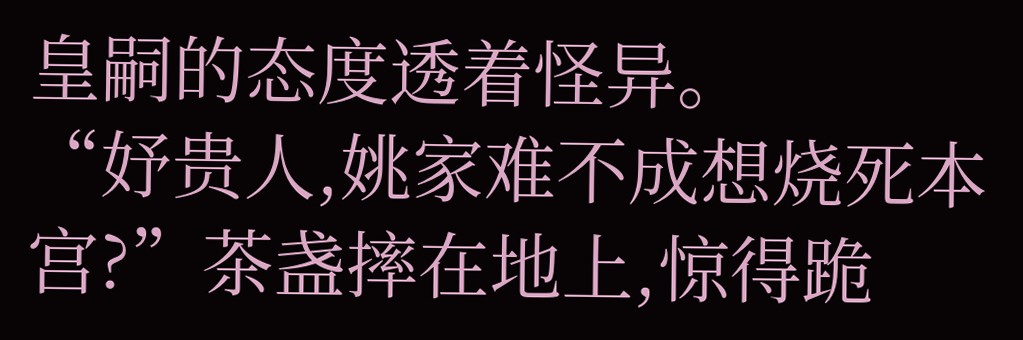皇嗣的态度透着怪异。
“妤贵人,姚家难不成想烧死本宫?”茶盏摔在地上,惊得跪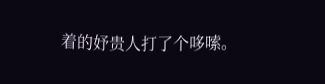着的妤贵人打了个哆嗦。